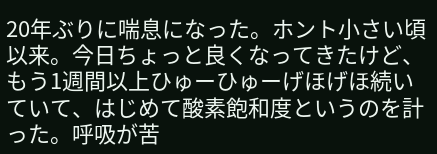20年ぶりに喘息になった。ホント小さい頃以来。今日ちょっと良くなってきたけど、もう1週間以上ひゅーひゅーげほげほ続いていて、はじめて酸素飽和度というのを計った。呼吸が苦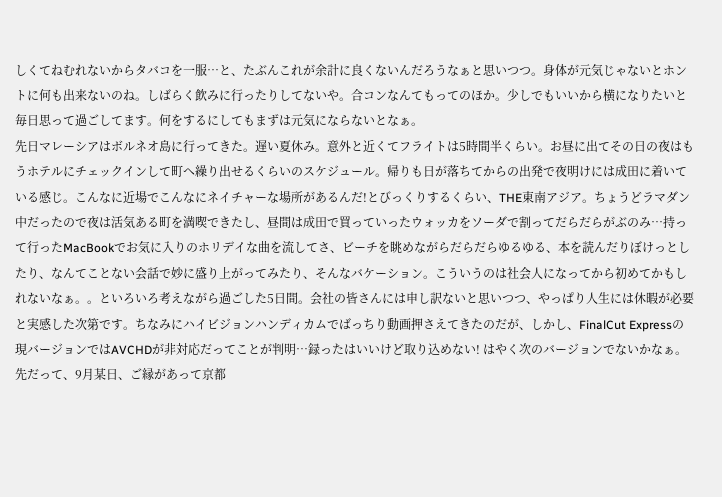しくてねむれないからタバコを一服…と、たぶんこれが余計に良くないんだろうなぁと思いつつ。身体が元気じゃないとホントに何も出来ないのね。しばらく飲みに行ったりしてないや。合コンなんてもってのほか。少しでもいいから横になりたいと毎日思って過ごしてます。何をするにしてもまずは元気にならないとなぁ。
先日マレーシアはボルネオ島に行ってきた。遅い夏休み。意外と近くてフライトは5時間半くらい。お昼に出てその日の夜はもうホテルにチェックインして町へ繰り出せるくらいのスケジュール。帰りも日が落ちてからの出発で夜明けには成田に着いている感じ。こんなに近場でこんなにネイチャーな場所があるんだ!とびっくりするくらい、THE東南アジア。ちょうどラマダン中だったので夜は活気ある町を満喫できたし、昼間は成田で買っていったウォッカをソーダで割ってだらだらがぶのみ…持って行ったMacBookでお気に入りのホリデイな曲を流してさ、ビーチを眺めながらだらだらゆるゆる、本を読んだりぼけっとしたり、なんてことない会話で妙に盛り上がってみたり、そんなバケーション。こういうのは社会人になってから初めてかもしれないなぁ。。といろいろ考えながら過ごした5日間。会社の皆さんには申し訳ないと思いつつ、やっぱり人生には休暇が必要と実感した次第です。ちなみにハイビジョンハンディカムでばっちり動画押さえてきたのだが、しかし、FinalCut Expressの現バージョンではAVCHDが非対応だってことが判明…録ったはいいけど取り込めない! はやく次のバージョンでないかなぁ。
先だって、9月某日、ご縁があって京都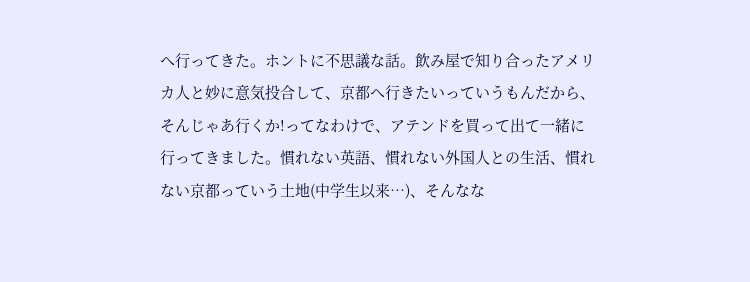へ行ってきた。ホントに不思議な話。飲み屋で知り合ったアメリカ人と妙に意気投合して、京都へ行きたいっていうもんだから、そんじゃあ行くか!ってなわけで、アテンドを買って出て一緒に行ってきました。慣れない英語、慣れない外国人との生活、慣れない京都っていう土地(中学生以来…)、そんなな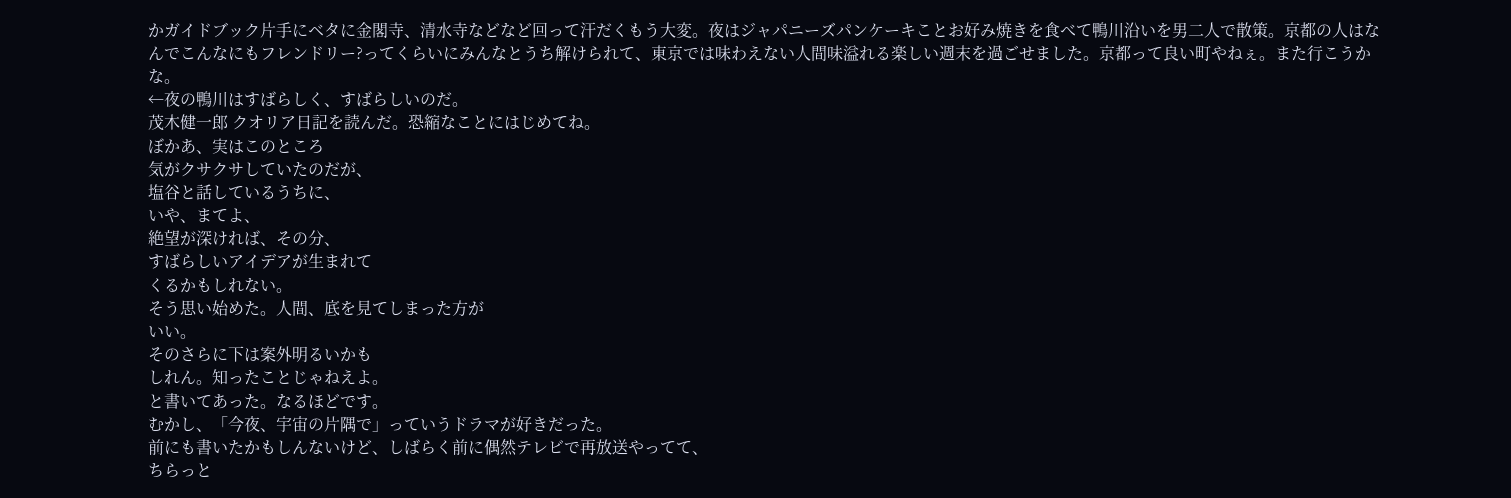かガイドブック片手にベタに金閣寺、清水寺などなど回って汗だくもう大変。夜はジャパニーズパンケーキことお好み焼きを食べて鴨川沿いを男二人で散策。京都の人はなんでこんなにもフレンドリー?ってくらいにみんなとうち解けられて、東京では味わえない人間味溢れる楽しい週末を過ごせました。京都って良い町やねぇ。また行こうかな。
←夜の鴨川はすばらしく、すばらしいのだ。
茂木健一郎 クオリア日記を読んだ。恐縮なことにはじめてね。
ぼかあ、実はこのところ
気がクサクサしていたのだが、
塩谷と話しているうちに、
いや、まてよ、
絶望が深ければ、その分、
すばらしいアイデアが生まれて
くるかもしれない。
そう思い始めた。人間、底を見てしまった方が
いい。
そのさらに下は案外明るいかも
しれん。知ったことじゃねえよ。
と書いてあった。なるほどです。
むかし、「今夜、宇宙の片隅で」っていうドラマが好きだった。
前にも書いたかもしんないけど、しばらく前に偶然テレビで再放送やってて、
ちらっと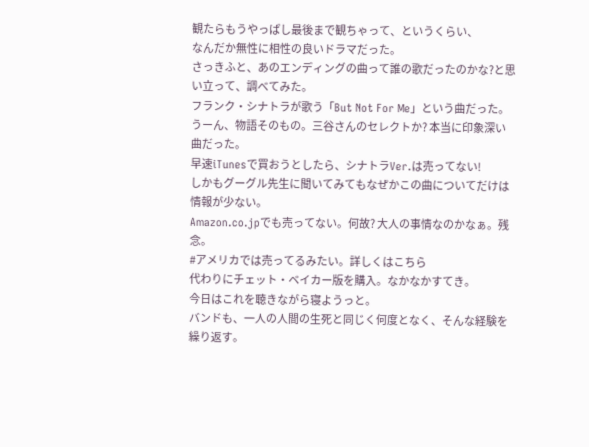観たらもうやっぱし最後まで観ちゃって、というくらい、
なんだか無性に相性の良いドラマだった。
さっきふと、あのエンディングの曲って誰の歌だったのかな?と思い立って、調べてみた。
フランク・シナトラが歌う「But Not For Me」という曲だった。
うーん、物語そのもの。三谷さんのセレクトか? 本当に印象深い曲だった。
早速iTunesで買おうとしたら、シナトラVer.は売ってない!
しかもグーグル先生に聞いてみてもなぜかこの曲についてだけは情報が少ない。
Amazon.co.jpでも売ってない。何故? 大人の事情なのかなぁ。残念。
#アメリカでは売ってるみたい。詳しくはこちら
代わりにチェット・ベイカー版を購入。なかなかすてき。
今日はこれを聴きながら寝ようっと。
バンドも、一人の人間の生死と同じく何度となく、そんな経験を繰り返す。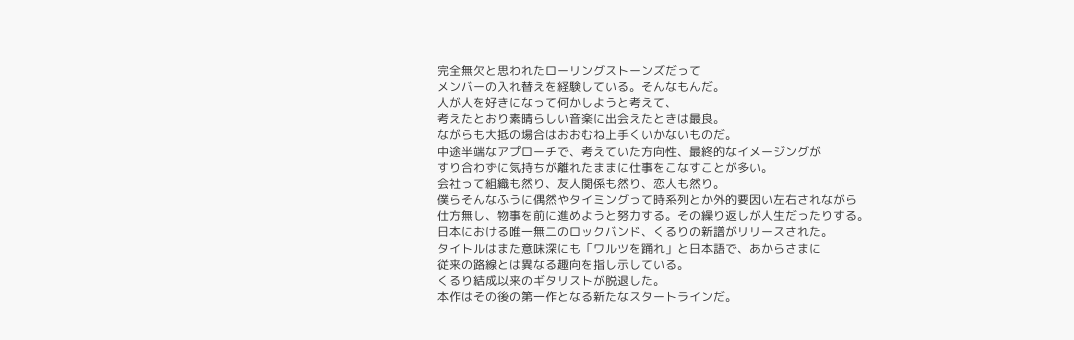完全無欠と思われたローリングストーンズだって
メンバーの入れ替えを経験している。そんなもんだ。
人が人を好きになって何かしようと考えて、
考えたとおり素晴らしい音楽に出会えたときは最良。
ながらも大抵の場合はおおむね上手くいかないものだ。
中途半端なアプローチで、考えていた方向性、最終的なイメージングが
すり合わずに気持ちが離れたままに仕事をこなすことが多い。
会社って組織も然り、友人関係も然り、恋人も然り。
僕らそんなふうに偶然やタイミングって時系列とか外的要因い左右されながら
仕方無し、物事を前に進めようと努力する。その繰り返しが人生だったりする。
日本における唯一無二のロックバンド、くるりの新譜がリリースされた。
タイトルはまた意味深にも「ワルツを踊れ」と日本語で、あからさまに
従来の路線とは異なる趣向を指し示している。
くるり結成以来のギタリストが脱退した。
本作はその後の第一作となる新たなスタートラインだ。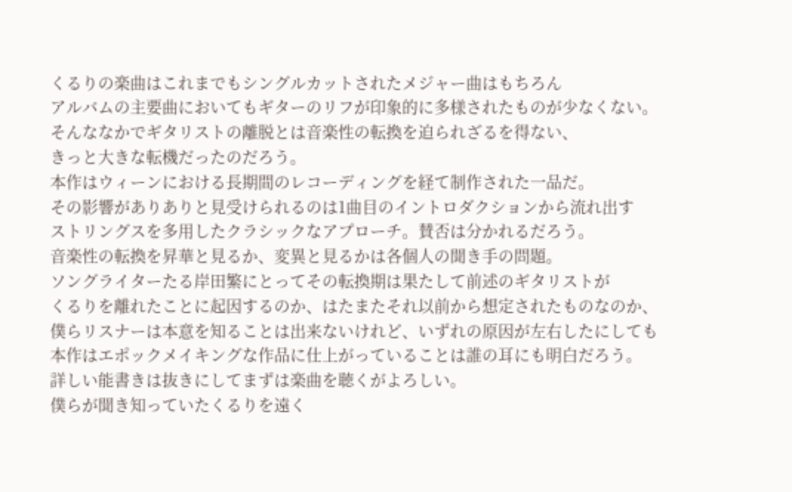くるりの楽曲はこれまでもシングルカットされたメジャー曲はもちろん
アルバムの主要曲においてもギターのリフが印象的に多様されたものが少なくない。
そんななかでギタリストの離脱とは音楽性の転換を迫られざるを得ない、
きっと大きな転機だったのだろう。
本作はウィーンにおける長期間のレコーディングを経て制作された一品だ。
その影響がありありと見受けられるのは1曲目のイントロダクションから流れ出す
ストリングスを多用したクラシックなアプローチ。賛否は分かれるだろう。
音楽性の転換を昇華と見るか、変異と見るかは各個人の聞き手の問題。
ソングライターたる岸田繁にとってその転換期は果たして前述のギタリストが
くるりを離れたことに起因するのか、はたまたそれ以前から想定されたものなのか、
僕らリスナーは本意を知ることは出来ないけれど、いずれの原因が左右したにしても
本作はエポックメイキングな作品に仕上がっていることは誰の耳にも明白だろう。
詳しい能書きは抜きにしてまずは楽曲を聴くがよろしい。
僕らが聞き知っていたくるりを遠く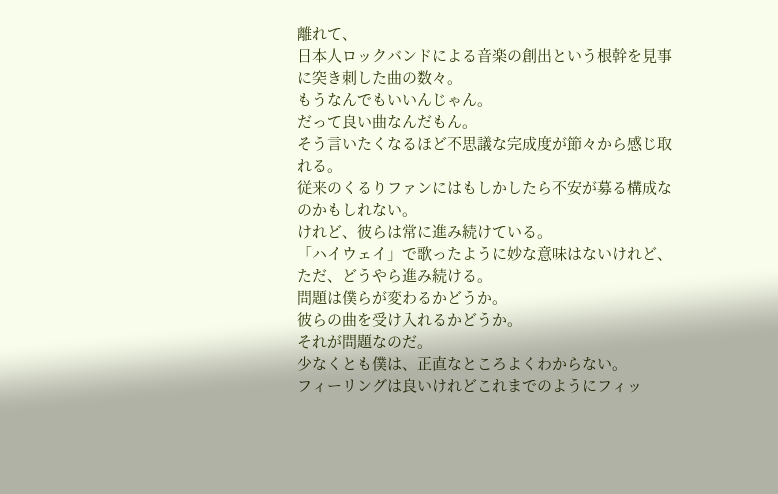離れて、
日本人ロックバンドによる音楽の創出という根幹を見事に突き刺した曲の数々。
もうなんでもいいんじゃん。
だって良い曲なんだもん。
そう言いたくなるほど不思議な完成度が節々から感じ取れる。
従来のくるりファンにはもしかしたら不安が募る構成なのかもしれない。
けれど、彼らは常に進み続けている。
「ハイウェイ」で歌ったように妙な意味はないけれど、ただ、どうやら進み続ける。
問題は僕らが変わるかどうか。
彼らの曲を受け入れるかどうか。
それが問題なのだ。
少なくとも僕は、正直なところよくわからない。
フィーリングは良いけれどこれまでのようにフィッ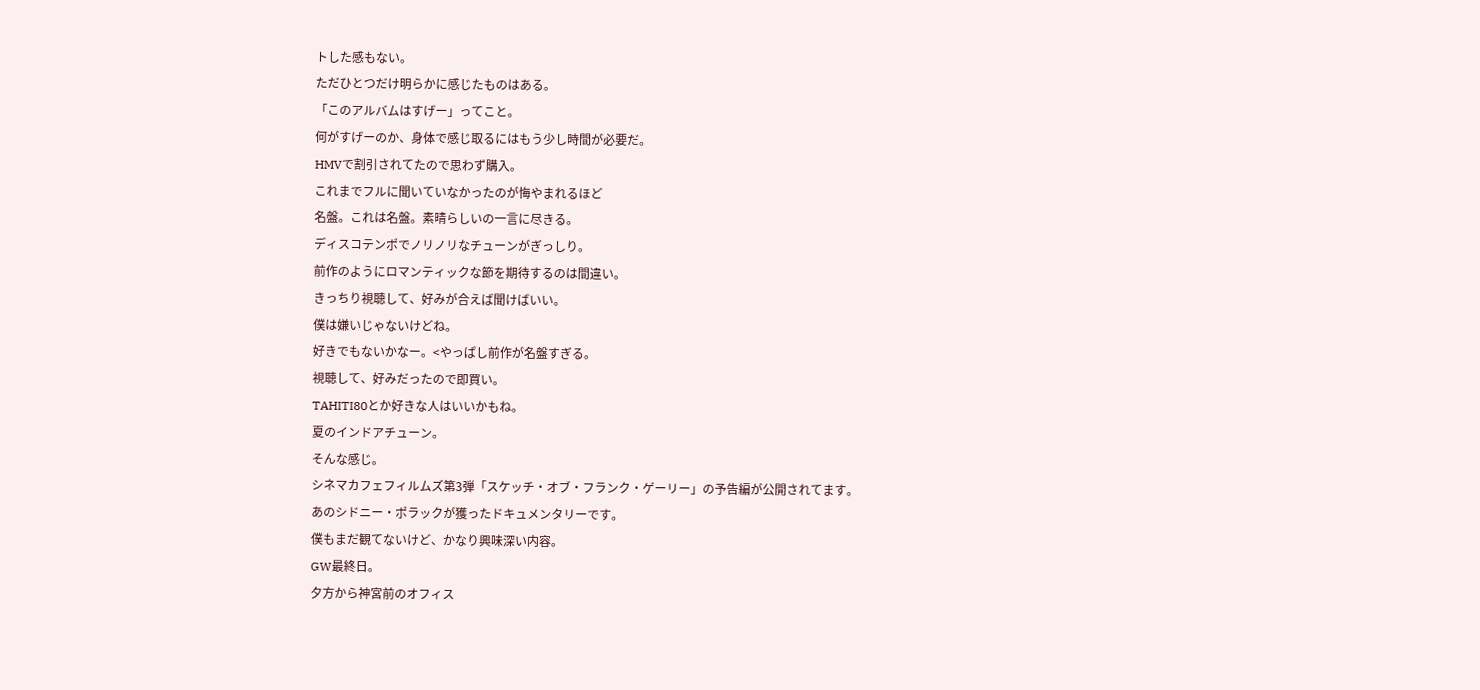トした感もない。
ただひとつだけ明らかに感じたものはある。
「このアルバムはすげー」ってこと。
何がすげーのか、身体で感じ取るにはもう少し時間が必要だ。
HMVで割引されてたので思わず購入。
これまでフルに聞いていなかったのが悔やまれるほど
名盤。これは名盤。素晴らしいの一言に尽きる。
ディスコテンポでノリノリなチューンがぎっしり。
前作のようにロマンティックな節を期待するのは間違い。
きっちり視聴して、好みが合えば聞けばいい。
僕は嫌いじゃないけどね。
好きでもないかなー。<やっぱし前作が名盤すぎる。
視聴して、好みだったので即買い。
TAHITI80とか好きな人はいいかもね。
夏のインドアチューン。
そんな感じ。
シネマカフェフィルムズ第3弾「スケッチ・オブ・フランク・ゲーリー」の予告編が公開されてます。
あのシドニー・ポラックが獲ったドキュメンタリーです。
僕もまだ観てないけど、かなり興味深い内容。
GW最終日。
夕方から神宮前のオフィス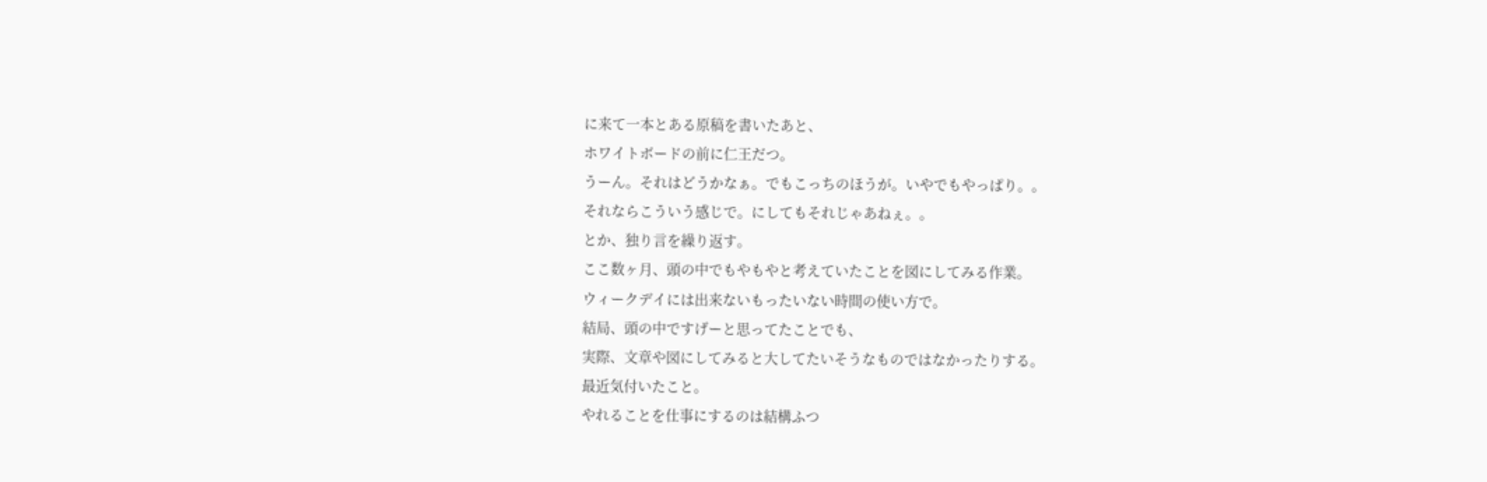に来て一本とある原稿を書いたあと、
ホワイトボードの前に仁王だつ。
うーん。それはどうかなぁ。でもこっちのほうが。いやでもやっぱり。。
それならこういう感じで。にしてもそれじゃあねぇ。。
とか、独り言を繰り返す。
ここ数ヶ月、頭の中でもやもやと考えていたことを図にしてみる作業。
ウィークデイには出来ないもったいない時間の使い方で。
結局、頭の中ですげーと思ってたことでも、
実際、文章や図にしてみると大してたいそうなものではなかったりする。
最近気付いたこと。
やれることを仕事にするのは結構ふつ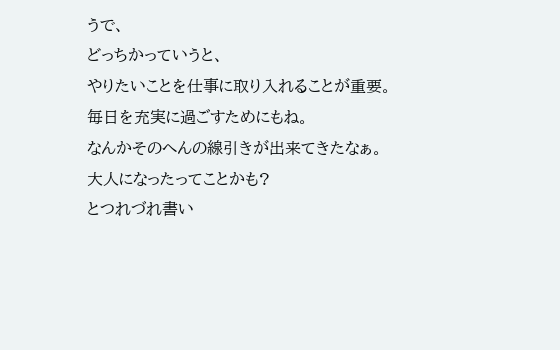うで、
どっちかっていうと、
やりたいことを仕事に取り入れることが重要。
毎日を充実に過ごすためにもね。
なんかそのへんの線引きが出来てきたなぁ。
大人になったってことかも?
とつれづれ書い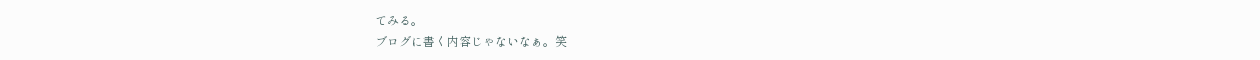てみる。
ブログに書く内容じゃないなぁ。笑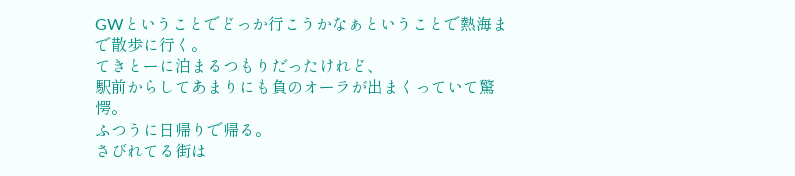GWということでどっか行こうかなぁということで熱海まで散歩に行く。
てきとーに泊まるつもりだったけれど、
駅前からしてあまりにも負のオーラが出まくっていて驚愕。
ふつうに日帰りで帰る。
さびれてる街は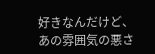好きなんだけど、
あの雰囲気の悪さ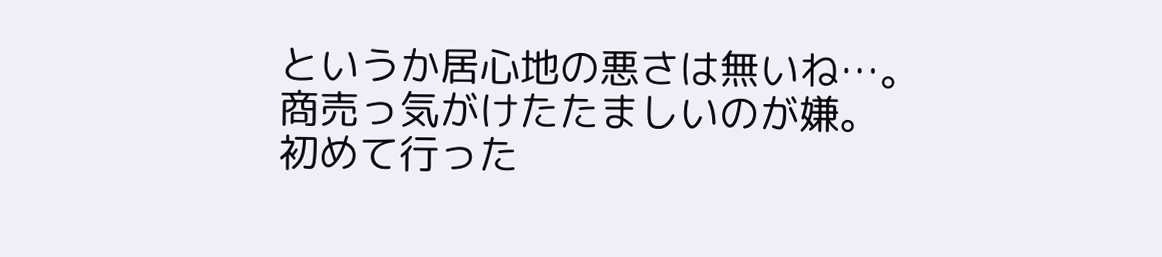というか居心地の悪さは無いね…。
商売っ気がけたたましいのが嫌。
初めて行った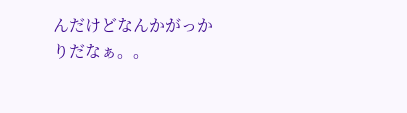んだけどなんかがっかりだなぁ。。